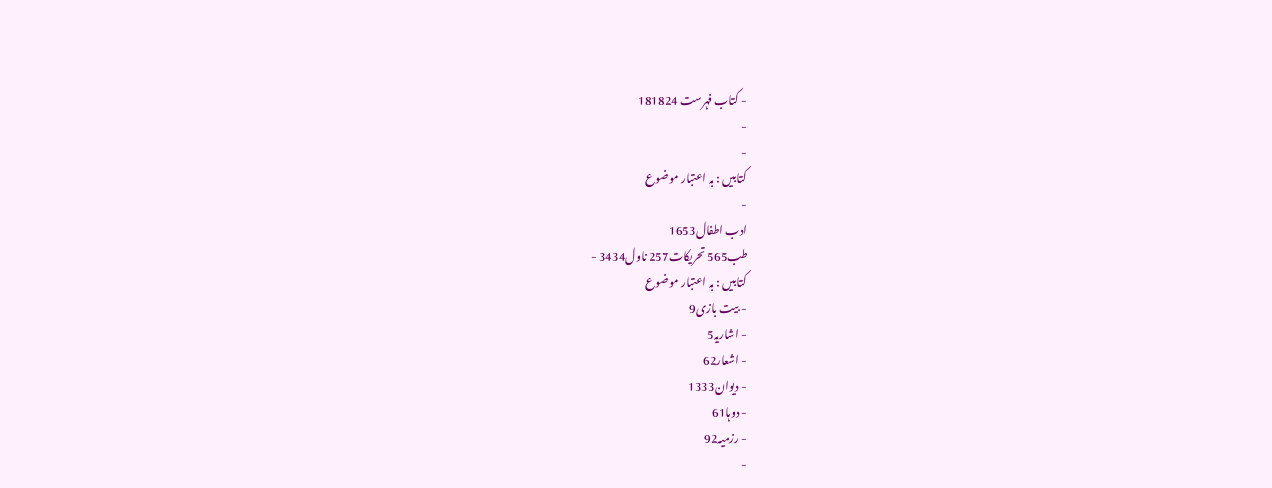- کتاب فہرست 181824
-
-
کتابیں : بہ اعتبار موضوع
-
ادب اطفال1653
طب565 تحریکات257 ناول3434 -
کتابیں : بہ اعتبار موضوع
- بیت بازی9
- اشاریہ5
- اشعار62
- دیوان1333
- دوہا61
- رزمیہ92
-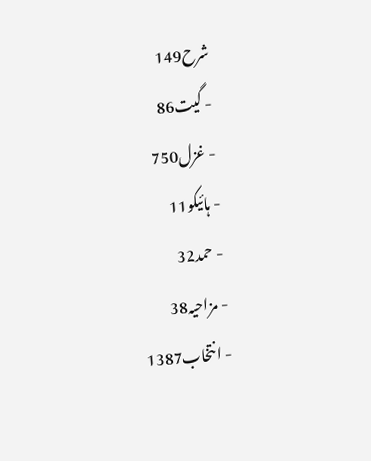شرح149
- گیت86
- غزل750
- ہائیکو11
- حمد32
- مزاحیہ38
- انتخاب1387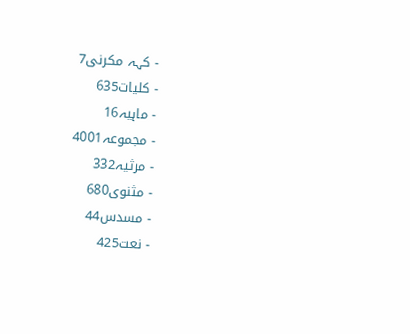- کہہ مکرنی7
- کلیات635
- ماہیہ16
- مجموعہ4001
- مرثیہ332
- مثنوی680
- مسدس44
- نعت425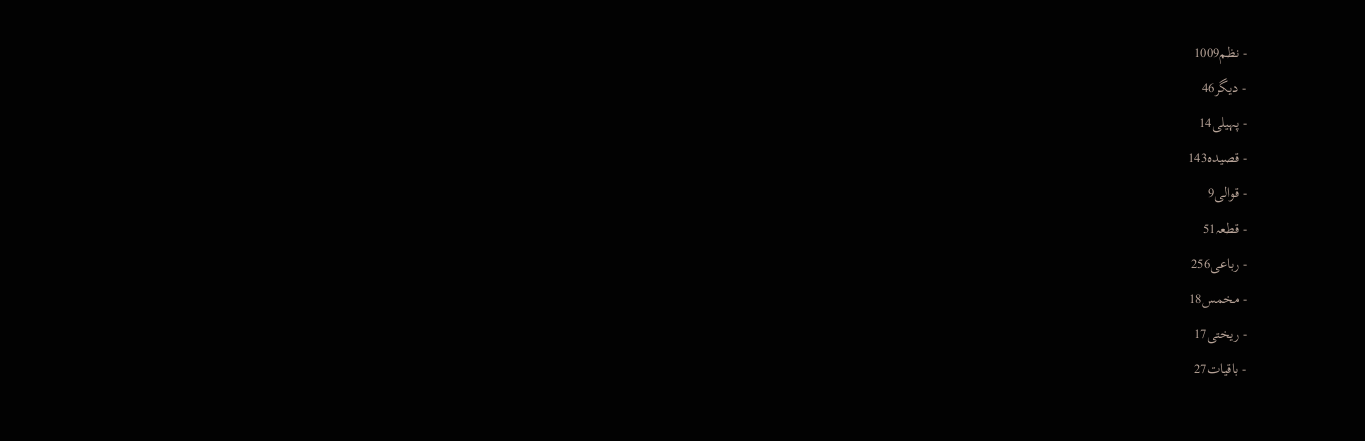- نظم1009
- دیگر46
- پہیلی14
- قصیدہ143
- قوالی9
- قطعہ51
- رباعی256
- مخمس18
- ریختی17
- باقیات27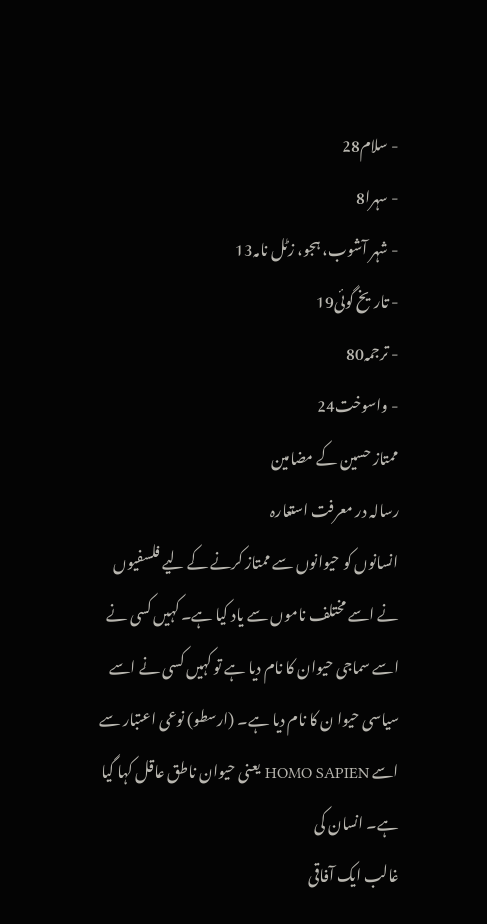- سلام28
- سہرا8
- شہر آشوب، ہجو، زٹل نامہ13
- تاریخ گوئی19
- ترجمہ80
- واسوخت24
ممتاز حسین کے مضامین
رسالہ در معرفت استعارہ
انسانوں کو حیوانوں سے ممتاز کرنے کے لیے فلسفیوں نے اسے مختلف ناموں سے یاد کیا ہے۔ کہیں کسی نے اسے سماجی حیوان کا نام دیا ہے تو کہیں کسی نے اسے سیاسی حیوا ن کا نام دیا ہے۔ (ارسطو) نوعی اعتبار سے اسے HOMO SAPIEN یعنی حیوان ناطق عاقل کہا گیا ہے۔ انسان کی
غالب ایک آفاقی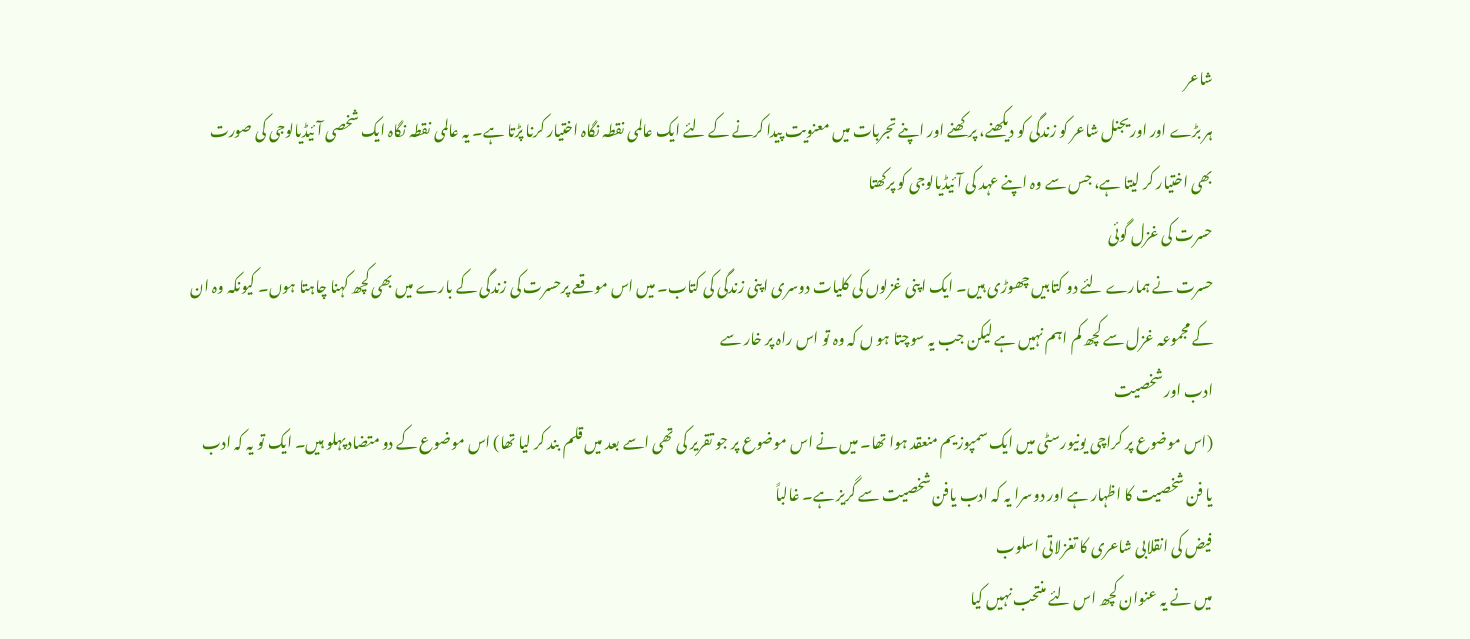شاعر
ہر بڑے اور اوریجنل شاعر کو زندگی کو دیکھنے، پرکھنے اور اپنے تجربات میں معنویت پیدا کرنے کے لئے ایک عالمی نقطہ نگاہ اختیار کرنا پڑتا ہے۔ یہ عالمی نقطہ نگاہ ایک شخصی آئیڈیالوجی کی صورت بھی اختیار کر لیتا ہے، جس سے وہ اپنے عہد کی آئیڈیالوجی کو پرکھتا
حسرت کی غزل گوئی
حسرت نے ہمارے لئے دو کتابیں چھوڑی ہیں۔ ایک اپنی غزلوں کی کلیات دوسری اپنی زندگی کی کتاب۔ میں اس موقعے پرحسرت کی زندگی کے بارے میں بھی کچھ کہنا چاہتا ہوں۔ کیونکہ وہ ان کے مجموعہ غزل سے کچھ کم اہم نہیں ہے لیکن جب یہ سوچتا ہو ں کہ وہ تو اس راہ پر خار سے
ادب اور شخصیت
(اس موضوع پر کراچی یونیورسٹی میں ایک سمپوزیم منعقد ہوا تھا۔ میں نے اس موضوع پر جو تقریر کی تھی اسے بعد میں قلم بند کر لیا تھا) اس موضوع کے دو متضاد پہلو ہیں۔ ایک تو یہ کہ ادب یا فن شخصیت کا اظہار ہے اور دوسرا یہ کہ ادب یافن شخصیت سے گریز ہے۔ غالباً
فیض کی انقلابی شاعری کا تغزلاتی اسلوب
میں نے یہ عنوان کچھ اس لئے منتحب نہیں کیا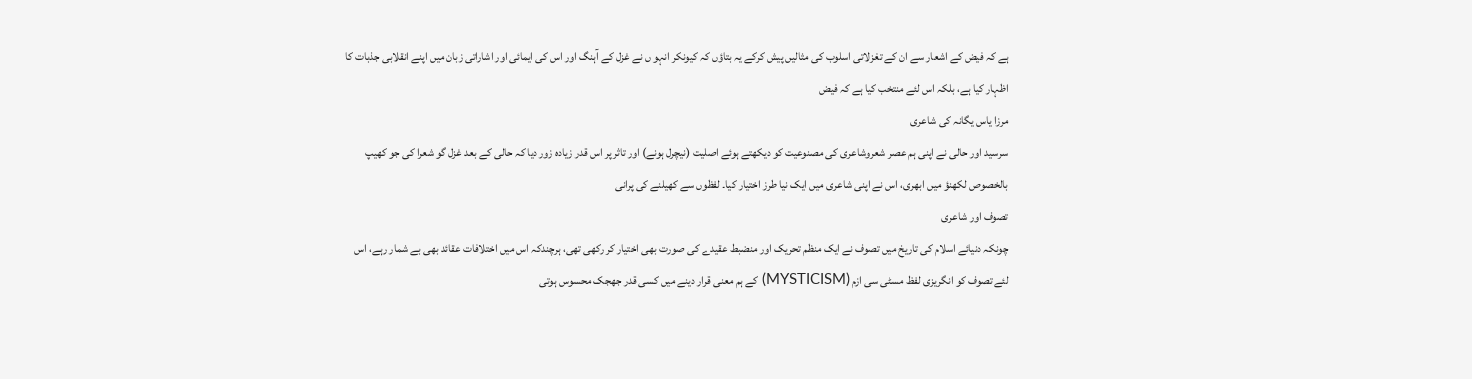ہے کہ فیض کے اشعار سے ان کے تغزلاتی اسلوب کی مثالیں پیش کرکے یہ بتاؤں کہ کیونکر انہو ں نے غزل کے آہنگ اور اس کی ایمائی اور اشاراتی زبان میں اپنے انقلابی جذبات کا اظہار کیا ہے، بلکہ اس لئے منتخب کیا ہے کہ فیض
مرزا یاس یگانہ کی شاعری
سرسید اور حالی نے اپنی ہم عصر شعروشاعری کی مصنوعیت کو دیکھتے ہوئے اصلیت (نیچرل ہونے) اور تاثر پر اس قدر زیادہ زور دیا کہ حالی کے بعد غزل گو شعرا کی جو کھیپ بالخصوص لکھنؤ میں ابھری، اس نے اپنی شاعری میں ایک نیا طرز اختیار کیا۔ لفظوں سے کھیلنے کی پرانی
تصوف اور شاعری
چونکہ دنیائے اسلام کی تاریخ میں تصوف نے ایک منظم تحریک اور منضبط عقیدے کی صورت بھی اختیار کر رکھی تھی، ہرچندکہ اس میں اختلافات عقائد بھی بے شمار رہے، اس لئے تصوف کو انگریزی لفظ مسٹی سی ازم (MYSTICISM) کے ہم معنی قرار دینے میں کسی قدر جھجک محسوس ہوتی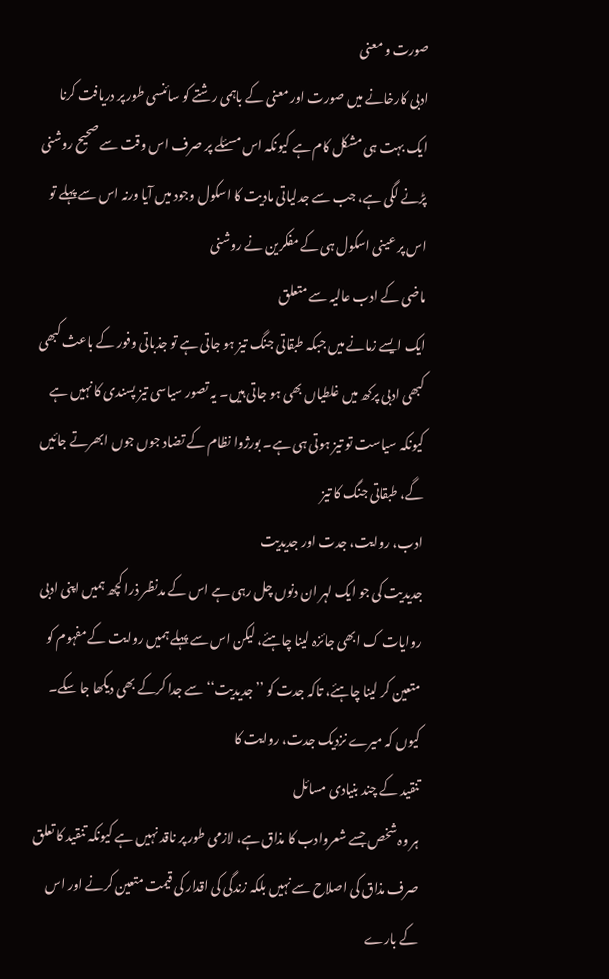صورت و معنی
ادبی کارخانے میں صورت اور معنی کے باہمی رشتے کو سائنسی طور پر دریافت کرنا ایک بہت ہی مشکل کام ہے کیونکہ اس مسئلے پر صرف اس وقت سے صحیح روشنی پڑنے لگی ہے، جب سے جدلیاتی مادیت کا اسکول وجود میں آیا ورنہ اس سے پہلے تو اس پر عینی اسکول ہی کے مفکرین نے روشنی
ماضی کے ادب عالیہ سے متعلق
ایک ایسے زمانے میں جبکہ طبقاتی جنگ تیز ہو جاتی ہے تو جذباتی وفور کے باعث کبھی کبھی ادبی پرکھ میں غلطیاں بھی ہو جاتی ہیں۔ یہ تصور سیاسی تیز پسندی کا نہیں ہے کیونکہ سیاست تو تیز ہوتی ہی ہے۔ بورژوا نظام کے تضاد جوں جوں ابھرتے جائیں گے، طبقاتی جنگ کا تیز
ادب، روایت، جدت اور جدیدیت
جدیدیت کی جو ایک لہر ان دنوں چل رہی ہے اس کے مدنظر ذرا کچھ ہمیں اپنی ادبی روایات ک ابھی جائزہ لینا چاہئے، لیکن اس سے پہلے ہمیں روایت کے مفہوم کو متعین کر لینا چاہئے، تاکہ جدت کو ’’جدیدیت‘‘ سے جدا کرکے بھی دیکھا جا سکے۔ کیوں کہ میرے نزدیک جدت، روایت کا
تنقید کے چند بنیادی مسائل
ہر وہ شخص جسے شعروادب کا مذاق ہے، لازمی طور پر ناقد نہیں ہے کیونکہ تنقید کا تعلق صرف مذاق کی اصلاح سے نہیں بلکہ زندگی کی اقدار کی قیمت متعین کرنے اور اس کے بارے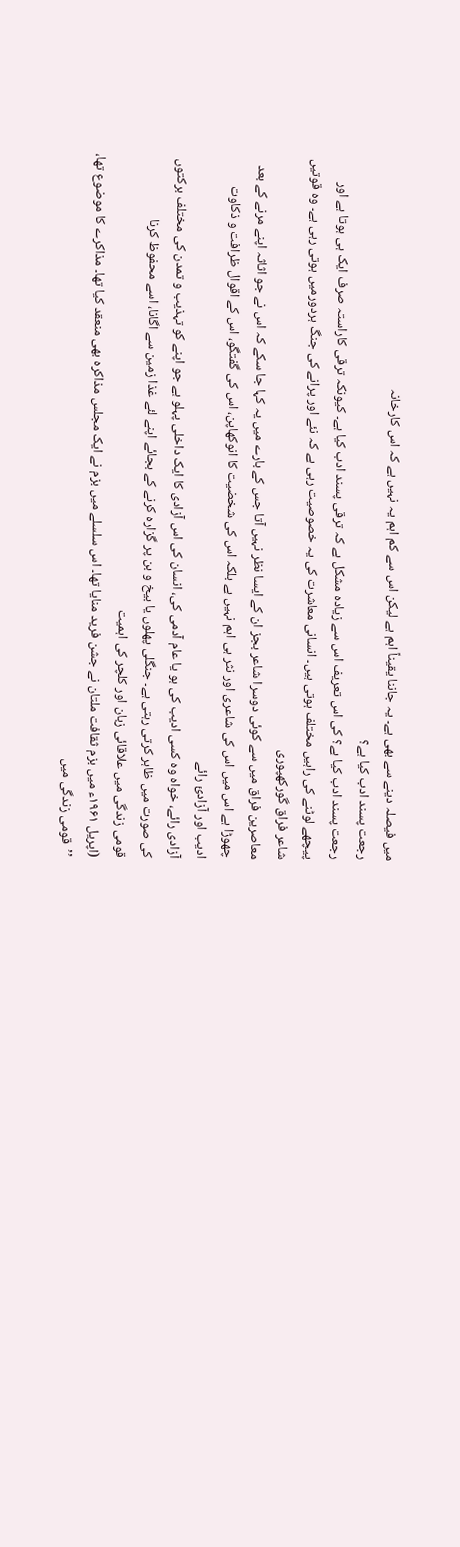میں فیصلہ دینے سے بھی ہے۔ یہ جاننا یقیناً اہم ہے لیکن اس سے کم اہم یہ نہیں ہے کہ اس کارخانہ
رجعت پسند ادب کیا ہے؟
رجعت پسند ادب کیا ہے؟ کی اس تعریف اس سے زیادہ مشکل ہے کہ ترقی پسند ادب کیا ہے۔ کیونکہ ترقی کاراستہ صرف ایک ہی ہوتا ہے اور پیچھے لوٹنے کی راہیں مختلف ہوتی ہیں۔ انسانی معاشرت کی یہ خصوصیت رہی ہے کہ نئے اور پرانے کی جنگ ہردورمیں ہوتی رہی ہے۔ وہ قوتیں
شاعر فراق گورکھپوری
معاصرین فراق میں سے کوئی دوسرا شاعر بجز ان کے ایسا نظر نہیں آتا جس کے بارے میں یہ کہا جا سکے کہ اس نے جو اثاثہ اپنے مرنے کے بعد چھوڑا ہے اس میں اس کی شاعری اور نثر ہی اہم نہیں ہے بلکہ اس کی شخضیت کا انوکھاپن، اس کی گفتگو، اس کے اقوال ظرافت و ذکاوت
ادیب اور آزادیٔ رائے
آزادی رائے، خواہ وہ کسی ادیب کی ہو یا عام آدمی کی، انسان کی اس آزادی کا ایک داخلی پہلو ہے جو اپنے کو تہذیب و تمدن کی مختلف برکتوں کی صورت میں ظاہر کرتی رہتی ہے۔ جنگلی پھلوں یا بیخ و بن پر گزارہ کرنے کے بجائے اپنے لئے غذا زمین سے اگانا، اسے محفوظ کرنا
قومی زندگی میں علاقائی زبان اور کلچر کی اہمیت
(اپریل ۱۹۶۱ء میں بزم ثقافت ملتان نے جشن فرید منایا تھا۔ اس سلسلے میں بزم نے ایک مجلس مذاکرہ بھی منعقد کیا تھا۔ مذاکرے کا موضوع تھا، ’’قومی زندگی میں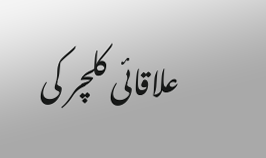علاقائی کلچر کی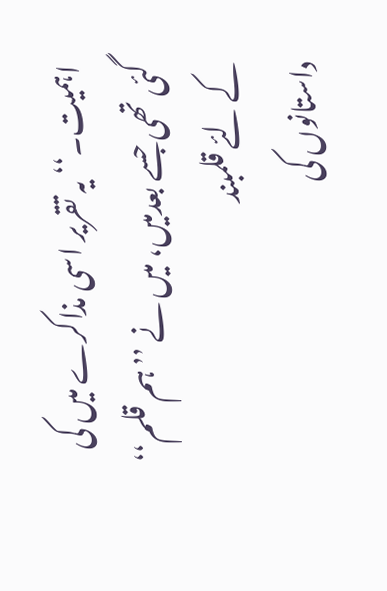اہمیت۔‘‘ یہ تقریر اسی مذاکرے میں کی گئی تھی جسے بعدمیں، میں نے ’’ہم قلم‘‘ کے لئے قلمبند
داستانوں کی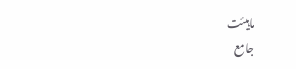ماہیئت
جامع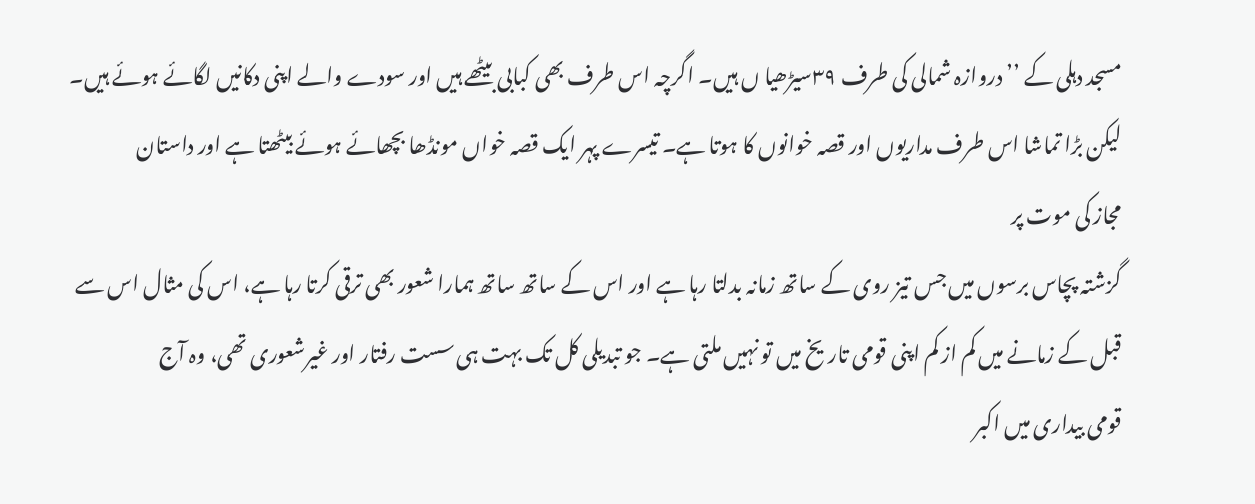مسجد دہلی کے ’’دروازہ شمالی کی طرف ۳۹سیڑھیا ں ہیں۔ اگرچہ اس طرف بھی کبابی بیٹھے ہیں اور سودے والے اپنی دکانیں لگائے ہوئے ہیں۔ لیکن بڑا تماشا اس طرف مداریوں اور قصہ خوانوں کا ہوتا ہے۔ تیسرے پہر ایک قصہ خواں مونڈھا بچھائے ہوئے بیٹھتا ہے اور داستان
مجاز کی موت پر
گزشتہ پچاس برسوں میں جس تیز روی کے ساتھ زمانہ بدلتا رہا ہے اور اس کے ساتھ ساتھ ہمارا شعور بھی ترقی کرتا رہا ہے، اس کی مثال اس سے قبل کے زمانے میں کم از کم اپنی قومی تاریخ میں تو نہیں ملتی ہے۔ جو تبدیلی کل تک بہت ہی سست رفتار اور غیرشعوری تھی، وہ آج
قومی بیداری میں اکبر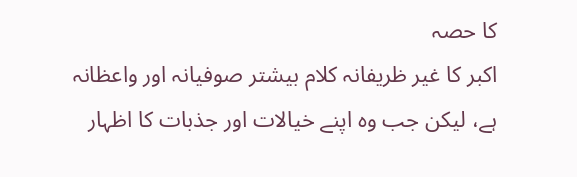کا حصہ
اکبر کا غیر ظریفانہ کلام بیشتر صوفیانہ اور واعظانہ ہے، لیکن جب وہ اپنے خیالات اور جذبات کا اظہار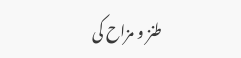طنز و مزاح کی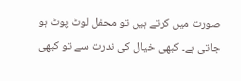صورت میں کرتے ہیں تو محفل لوٹ پوٹ ہو جاتی ہے۔ کبھی خیال کی ندرت سے تو کبھی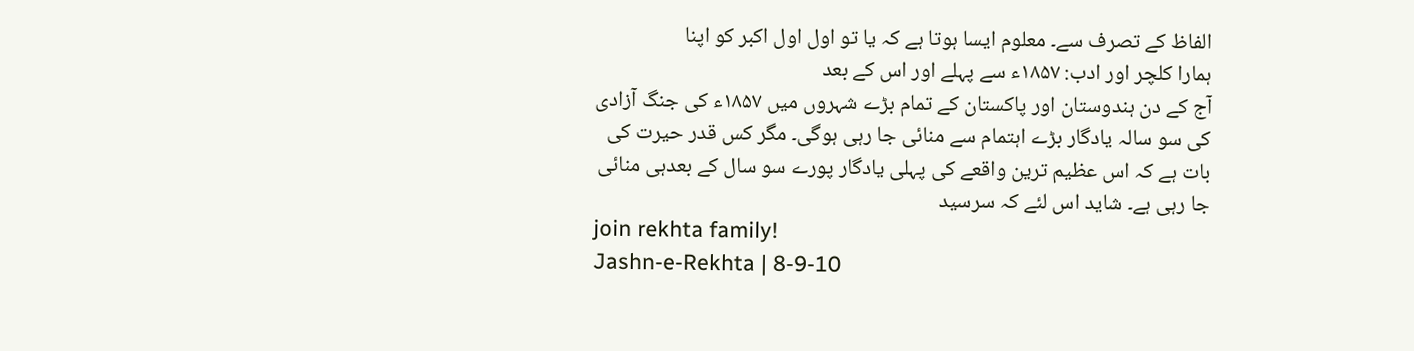الفاظ کے تصرف سے۔ معلوم ایسا ہوتا ہے کہ یا تو اول اول اکبر کو اپنا
ہمارا کلچر اور ادب: ۱۸۵۷ء سے پہلے اور اس کے بعد
آج کے دن ہندوستان اور پاکستان کے تمام بڑے شہروں میں ۱۸۵۷ء کی جنگ آزادی کی سو سالہ یادگار بڑے اہتمام سے منائی جا رہی ہوگی۔ مگر کس قدر حیرت کی بات ہے کہ اس عظیم ترین واقعے کی پہلی یادگار پورے سو سال کے بعدہی منائی جا رہی ہے۔ شاید اس لئے کہ سرسید
join rekhta family!
Jashn-e-Rekhta | 8-9-10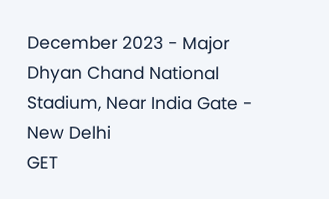December 2023 - Major Dhyan Chand National Stadium, Near India Gate - New Delhi
GET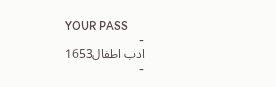YOUR PASS
-
ادب اطفال1653
-